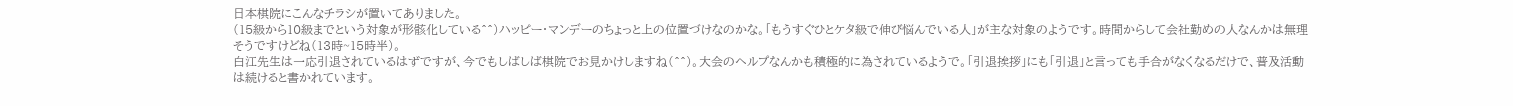日本棋院にこんなチラシが置いてありました。
(15級から10級までという対象が形骸化している^^)ハッピー・マンデーのちょっと上の位置づけなのかな。「もうすぐひとケタ級で伸び悩んでいる人」が主な対象のようです。時間からして会社勤めの人なんかは無理そうですけどね(13時~15時半)。
白江先生は一応引退されているはずですが、今でもしばしば棋院でお見かけしますね(^^)。大会のヘルプなんかも積極的に為されているようで。「引退挨拶」にも「引退」と言っても手合がなくなるだけで、普及活動は続けると書かれています。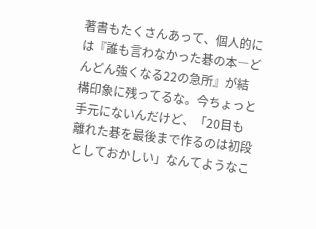著書もたくさんあって、個人的には『誰も言わなかった碁の本―どんどん強くなる22の急所』が結構印象に残ってるな。今ちょっと手元にないんだけど、「20目も離れた碁を最後まで作るのは初段としておかしい」なんてようなこ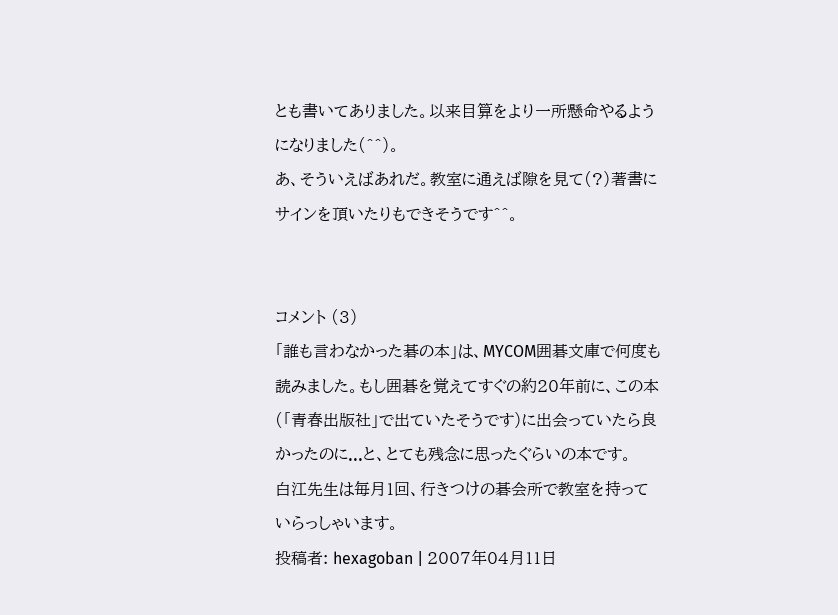とも書いてありました。以来目算をより一所懸命やるようになりました(^^)。
あ、そういえばあれだ。教室に通えば隙を見て(?)著書にサインを頂いたりもできそうです^^。


コメント (3)
「誰も言わなかった碁の本」は、MYCOM囲碁文庫で何度も読みました。もし囲碁を覚えてすぐの約20年前に、この本(「青春出版社」で出ていたそうです)に出会っていたら良かったのに...と、とても残念に思ったぐらいの本です。
白江先生は毎月1回、行きつけの碁会所で教室を持っていらっしゃいます。
投稿者: hexagoban | 2007年04月11日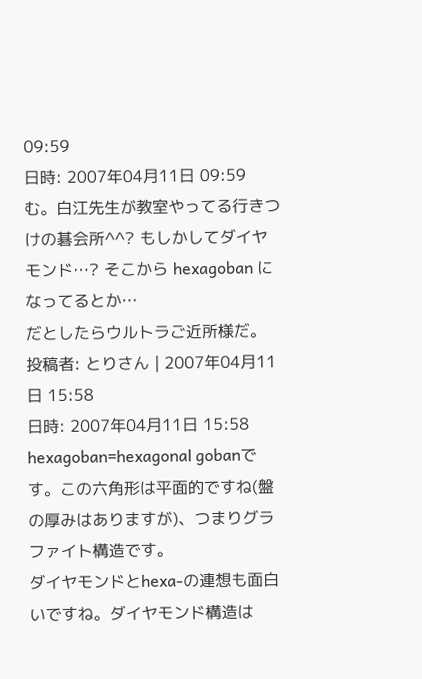09:59
日時: 2007年04月11日 09:59
む。白江先生が教室やってる行きつけの碁会所^^? もしかしてダイヤモンド…? そこから hexagoban になってるとか…
だとしたらウルトラご近所様だ。
投稿者: とりさん | 2007年04月11日 15:58
日時: 2007年04月11日 15:58
hexagoban=hexagonal gobanです。この六角形は平面的ですね(盤の厚みはありますが)、つまりグラファイト構造です。
ダイヤモンドとhexa-の連想も面白いですね。ダイヤモンド構造は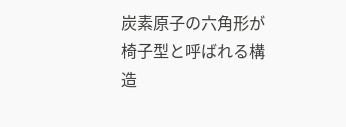炭素原子の六角形が椅子型と呼ばれる構造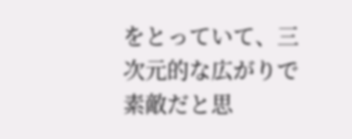をとっていて、三次元的な広がりで素敵だと思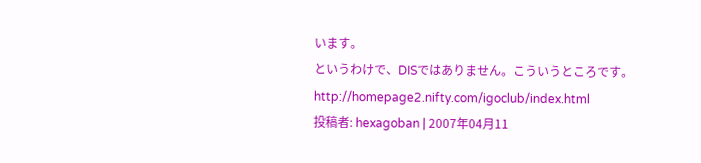います。
というわけで、DISではありません。こういうところです。
http://homepage2.nifty.com/igoclub/index.html
投稿者: hexagoban | 2007年04月11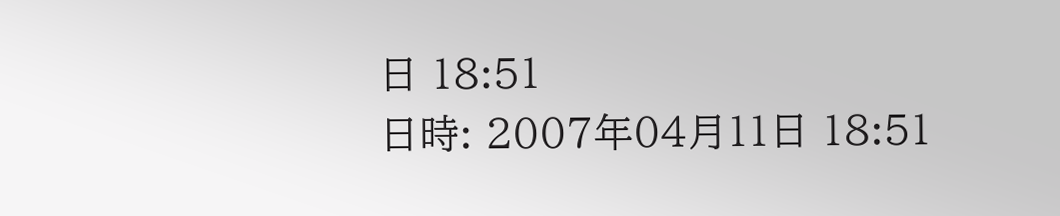日 18:51
日時: 2007年04月11日 18:51